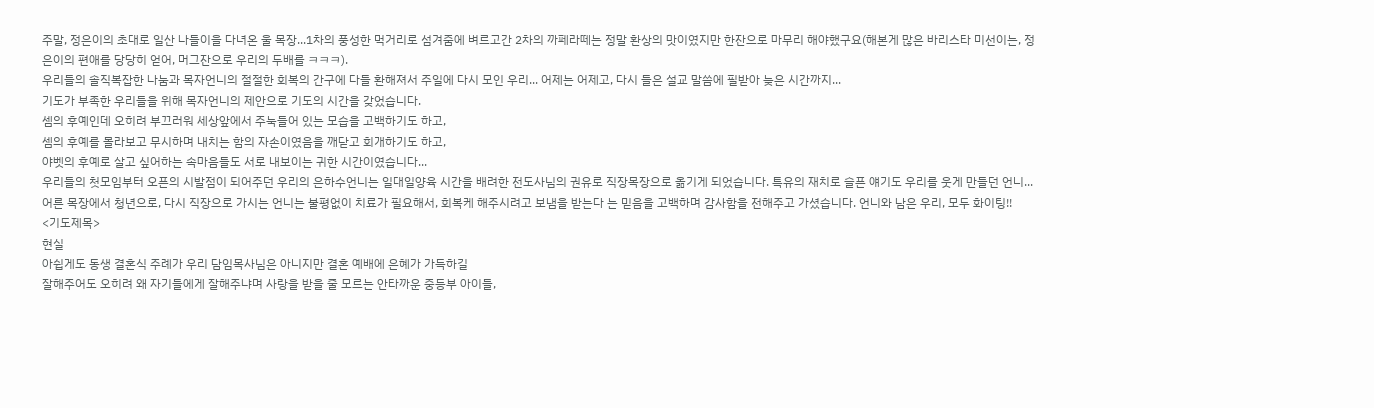주말, 정은이의 초대로 일산 나들이을 다녀온 울 목장...1차의 풍성한 먹거리로 섬겨줌에 벼르고간 2차의 까페라떼는 정말 환상의 맛이였지만 한잔으로 마무리 해야했구요(해본게 많은 바리스타 미선이는, 정은이의 편애를 당당히 얻어, 머그잔으로 우리의 두배를 ㅋㅋㅋ).
우리들의 솔직복잡한 나눔과 목자언니의 절절한 회복의 간구에 다들 환해져서 주일에 다시 모인 우리... 어제는 어제고, 다시 들은 설교 말씀에 필받아 늦은 시간까지...
기도가 부족한 우리들을 위해 목자언니의 제안으로 기도의 시간을 갖었습니다.
셈의 후예인데 오히려 부끄러워 세상앞에서 주눅들어 있는 모습을 고백하기도 하고,
셈의 후예를 몰라보고 무시하며 내치는 함의 자손이였음을 깨닫고 회개하기도 하고,
야벳의 후예로 살고 싶어하는 속마음들도 서로 내보이는 귀한 시간이였습니다...
우리들의 첫모임부터 오픈의 시발점이 되어주던 우리의 은하수언니는 일대일양육 시간을 배려한 전도사님의 권유로 직장목장으로 옮기게 되었습니다. 특유의 재치로 슬픈 얘기도 우리를 웃게 만들던 언니...어른 목장에서 청년으로, 다시 직장으로 가시는 언니는 불평없이 치료가 필요해서, 회복케 해주시려고 보냄을 받는다 는 믿음을 고백하며 감사함을 전해주고 가셨습니다. 언니와 남은 우리, 모두 화이팅!!
<기도제목>
현실
아쉽게도 동생 결혼식 주례가 우리 담임목사님은 아니지만 결혼 예배에 은혜가 가득하길
잘해주어도 오히려 왜 자기들에게 잘해주냐며 사랑을 받을 줄 모르는 안타까운 중등부 아이들,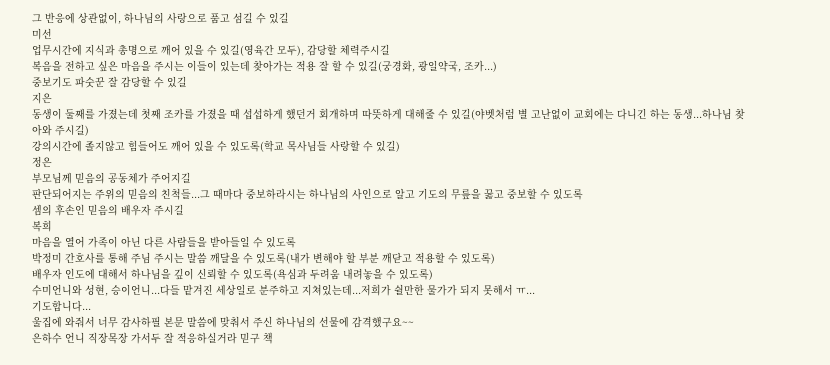그 반응에 상관없이, 하나님의 사랑으로 품고 섬길 수 있길
미선
업무시간에 지식과 총명으로 깨어 있을 수 있길(영육간 모두), 감당할 체력주시길
복음을 전하고 싶은 마음을 주시는 이들이 있는데 찾아가는 적용 잘 할 수 있길(궁경화, 광일약국, 조카...)
중보기도 파숫꾼 잘 감당할 수 있길
지은
동생이 둘째를 가졌는데 첫째 조카를 가졌을 때 섭섭하게 했던거 회개하며 따뜻하게 대해줄 수 있길(야벳처럼 별 고난없이 교회에는 다니긴 하는 동생...하나님 찾아와 주시길)
강의시간에 졸지않고 힘들어도 깨어 있을 수 있도록(학교 목사님들 사랑할 수 있길)
정은
부모님께 믿음의 공동체가 주어지길
판단되어지는 주위의 믿음의 친척들...그 때마다 중보하라시는 하나님의 사인으로 알고 기도의 무릎을 꿇고 중보할 수 있도록
셈의 후손인 믿음의 배우자 주시길
복희
마음을 열어 가족이 아닌 다른 사람들을 받아들일 수 있도록
박정미 간호사를 통해 주님 주시는 말씀 깨달을 수 있도록(내가 변해야 할 부분 깨닫고 적용할 수 있도록)
배우자 인도에 대해서 하나님을 깊이 신뢰할 수 있도록(욕심과 두려움 내려놓을 수 있도록)
수미언니와 성현, 승이언니...다들 맡겨진 세상일로 분주하고 지쳐있는데...저희가 쉴만한 물가가 되지 못해서 ㅠ...
기도합니다...
울집에 와줘서 너무 감사하필 본문 말씀에 맞춰서 주신 하나님의 선물에 감격했구요~~
은하수 언니 직장목장 가서두 잘 적응하실거라 믿구 책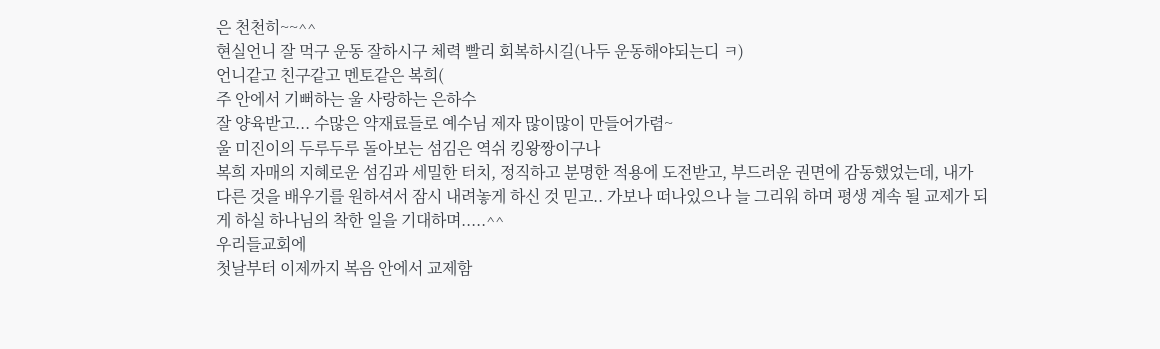은 천천히~~^^
현실언니 잘 먹구 운동 잘하시구 체력 빨리 회복하시길(나두 운동해야되는디 ㅋ)
언니같고 친구같고 멘토같은 복희(
주 안에서 기뻐하는 울 사랑하는 은하수
잘 양육받고... 수많은 약재료들로 예수님 제자 많이많이 만들어가렴~
울 미진이의 두루두루 돌아보는 섬김은 역쉬 킹왕짱이구나
복희 자매의 지혜로운 섬김과 세밀한 터치, 정직하고 분명한 적용에 도전받고, 부드러운 권면에 감동했었는데, 내가 다른 것을 배우기를 원하셔서 잠시 내려놓게 하신 것 믿고.. 가보나 떠나있으나 늘 그리워 하며 평생 계속 될 교제가 되게 하실 하나님의 착한 일을 기대하며.....^^
우리들교회에
첫날부터 이제까지 복음 안에서 교제함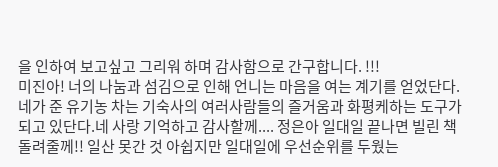을 인하여 보고싶고 그리워 하며 감사함으로 간구합니다. !!!
미진아! 너의 나눔과 섬김으로 인해 언니는 마음을 여는 계기를 얻었단다. 네가 준 유기농 차는 기숙사의 여러사람들의 즐거움과 화평케하는 도구가 되고 있단다.네 사랑 기억하고 감사할께.... 정은아 일대일 끝나면 빌린 책 돌려줄께!! 일산 못간 것 아쉽지만 일대일에 우선순위를 두웠는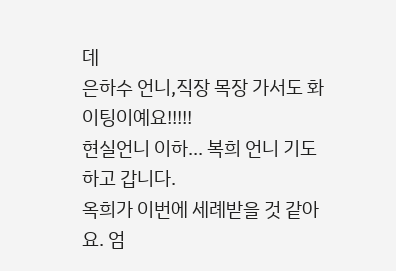데
은하수 언니,직장 목장 가서도 화이팅이예요!!!!!
현실언니 이하... 복희 언니 기도하고 갑니다.
옥희가 이번에 세례받을 것 같아요. 엄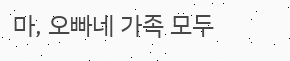마, 오빠네 가족 모두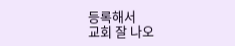등록해서
교회 잘 나오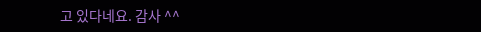고 있다네요. 감사 ^^